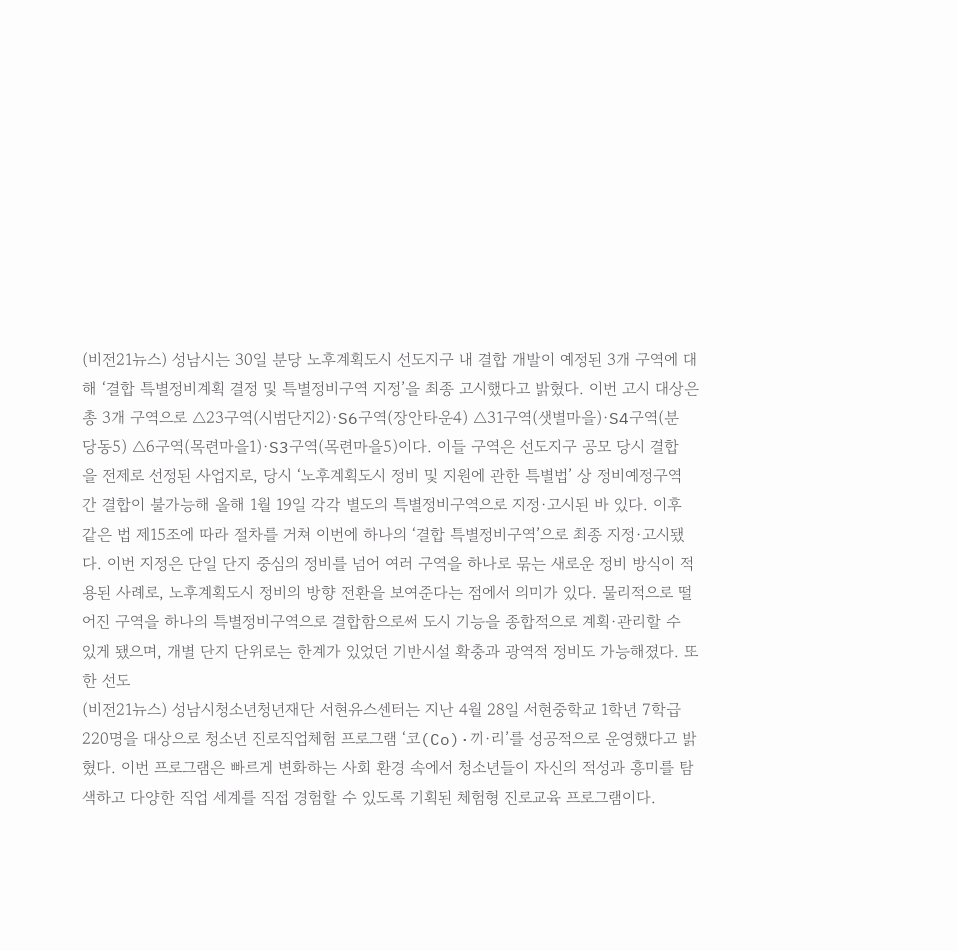(비전21뉴스) 성남시는 30일 분당 노후계획도시 선도지구 내 결합 개발이 예정된 3개 구역에 대해 ‘결합 특별정비계획 결정 및 특별정비구역 지정’을 최종 고시했다고 밝혔다. 이번 고시 대상은 총 3개 구역으로 △23구역(시범단지2)·S6구역(장안타운4) △31구역(샛별마을)·S4구역(분당동5) △6구역(목련마을1)·S3구역(목련마을5)이다. 이들 구역은 선도지구 공모 당시 결합을 전제로 선정된 사업지로, 당시 ‘노후계획도시 정비 및 지원에 관한 특별법’ 상 정비예정구역 간 결합이 불가능해 올해 1월 19일 각각 별도의 특별정비구역으로 지정·고시된 바 있다. 이후 같은 법 제15조에 따라 절차를 거쳐 이번에 하나의 ‘결합 특별정비구역’으로 최종 지정·고시됐다. 이번 지정은 단일 단지 중심의 정비를 넘어 여러 구역을 하나로 묶는 새로운 정비 방식이 적용된 사례로, 노후계획도시 정비의 방향 전환을 보여준다는 점에서 의미가 있다. 물리적으로 떨어진 구역을 하나의 특별정비구역으로 결합함으로써 도시 기능을 종합적으로 계획·관리할 수 있게 됐으며, 개별 단지 단위로는 한계가 있었던 기반시설 확충과 광역적 정비도 가능해졌다. 또한 선도
(비전21뉴스) 성남시청소년청년재단 서현유스센터는 지난 4월 28일 서현중학교 1학년 7학급 220명을 대상으로 청소년 진로직업체험 프로그램 ‘코(Co)·끼·리’를 성공적으로 운영했다고 밝혔다. 이번 프로그램은 빠르게 변화하는 사회 환경 속에서 청소년들이 자신의 적성과 흥미를 탐색하고 다양한 직업 세계를 직접 경험할 수 있도록 기획된 체험형 진로교육 프로그램이다.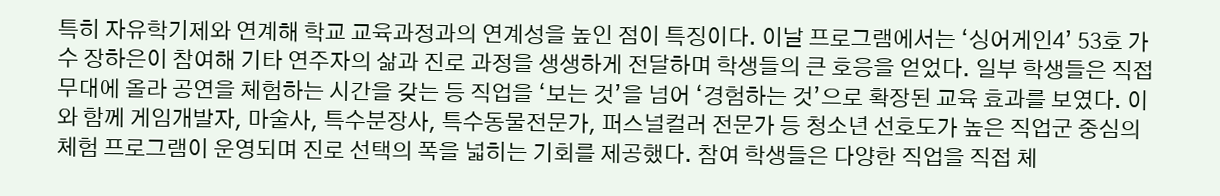특히 자유학기제와 연계해 학교 교육과정과의 연계성을 높인 점이 특징이다. 이날 프로그램에서는 ‘싱어게인4’ 53호 가수 장하은이 참여해 기타 연주자의 삶과 진로 과정을 생생하게 전달하며 학생들의 큰 호응을 얻었다. 일부 학생들은 직접 무대에 올라 공연을 체험하는 시간을 갖는 등 직업을 ‘보는 것’을 넘어 ‘경험하는 것’으로 확장된 교육 효과를 보였다. 이와 함께 게임개발자, 마술사, 특수분장사, 특수동물전문가, 퍼스널컬러 전문가 등 청소년 선호도가 높은 직업군 중심의 체험 프로그램이 운영되며 진로 선택의 폭을 넓히는 기회를 제공했다. 참여 학생들은 다양한 직업을 직접 체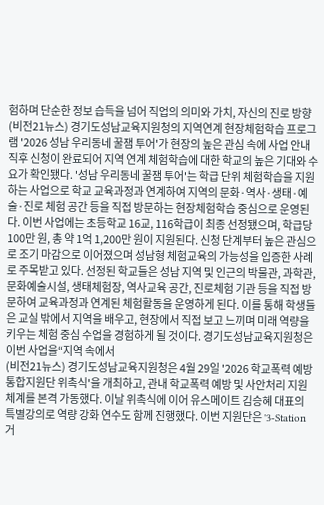험하며 단순한 정보 습득을 넘어 직업의 의미와 가치, 자신의 진로 방향
(비전21뉴스) 경기도성남교육지원청의 지역연계 현장체험학습 프로그램 '2026 성남 우리동네 꿀잼 투어'가 현장의 높은 관심 속에 사업 안내 직후 신청이 완료되어 지역 연계 체험학습에 대한 학교의 높은 기대와 수요가 확인됐다. '성남 우리동네 꿀잼 투어'는 학급 단위 체험학습을 지원하는 사업으로 학교 교육과정과 연계하여 지역의 문화·역사·생태·예술·진로 체험 공간 등을 직접 방문하는 현장체험학습 중심으로 운영된다. 이번 사업에는 초등학교 16교, 116학급이 최종 선정됐으며, 학급당 100만 원, 총 약 1억 1,200만 원이 지원된다. 신청 단계부터 높은 관심으로 조기 마감으로 이어졌으며 성남형 체험교육의 가능성을 입증한 사례로 주목받고 있다. 선정된 학교들은 성남 지역 및 인근의 박물관, 과학관, 문화예술시설, 생태체험장, 역사교육 공간, 진로체험 기관 등을 직접 방문하여 교육과정과 연계된 체험활동을 운영하게 된다. 이를 통해 학생들은 교실 밖에서 지역을 배우고, 현장에서 직접 보고 느끼며 미래 역량을 키우는 체험 중심 수업을 경험하게 될 것이다. 경기도성남교육지원청은 이번 사업을“지역 속에서
(비전21뉴스) 경기도성남교육지원청은 4월 29일 '2026 학교폭력 예방 통합지원단 위촉식'을 개최하고, 관내 학교폭력 예방 및 사안처리 지원체계를 본격 가동했다. 이날 위촉식에 이어 유스메이트 김승혜 대표의 특별강의로 역량 강화 연수도 함께 진행했다. 이번 지원단은 '3-Station 거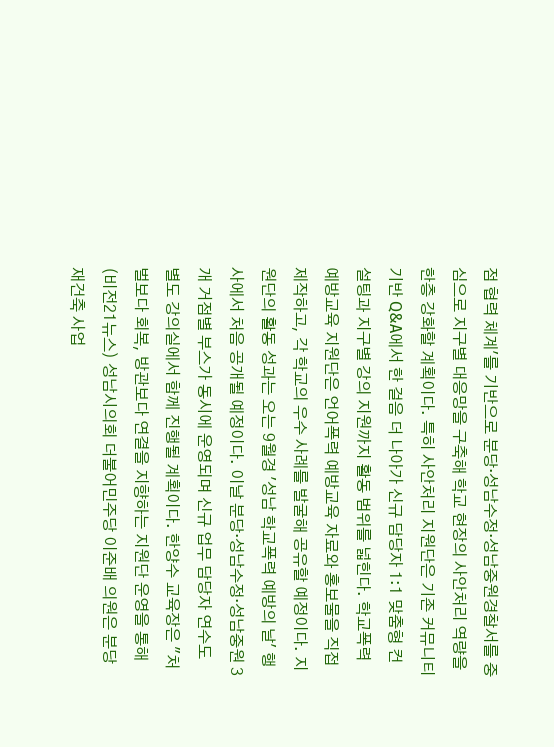점 협력 체계'를 기반으로 분당·성남수정·성남중원경찰서를 중심으로 지구별 대응망을 구축해 학교 현장의 사안처리 역량을 한층 강화할 계획이다. 특히 사안처리 지원단은 기존 커뮤니티 기반 Q&A에서 한 걸음 더 나아가 신규 담당자 1:1 맞춤형 컨설팅과 지구별 강의 지원까지 활동 범위를 넓힌다. 학교폭력 예방교육 지원단은 언어폭력 예방교육 자료와 홍보물을 직접 제작하고, 각 학교의 우수 사례를 발굴해 공유할 예정이다. 지원단의 활동 성과는 오는 9월경 '성남 학교폭력 예방의 날' 행사에서 처음 공개될 예정이다. 이날 분당·성남수정·성남중원 3개 거점별 부스가 동시에 운영되며 신규 업무 담당자 연수도 별도 강의실에서 함께 진행될 계획이다. 한양수 교육장은 "처벌보다 회복, 방관보다 연결을 지향하는 지원단 운영을 통해
(비전21뉴스) 성남시의회 더불어민주당 이준배 의원은 분당 재건축 사업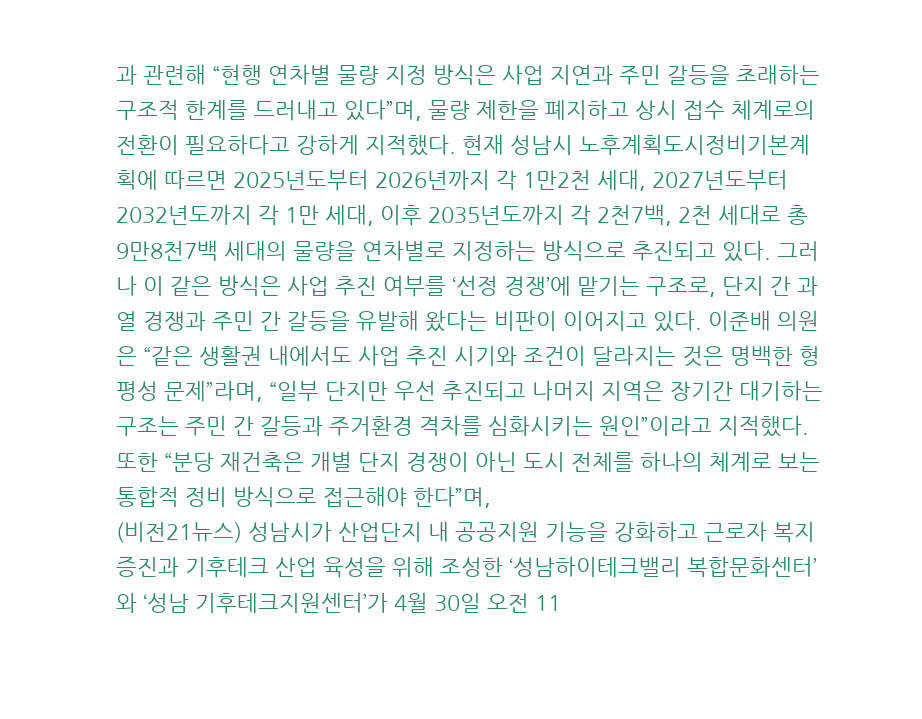과 관련해 “현행 연차별 물량 지정 방식은 사업 지연과 주민 갈등을 초래하는 구조적 한계를 드러내고 있다”며, 물량 제한을 폐지하고 상시 접수 체계로의 전환이 필요하다고 강하게 지적했다. 현재 성남시 노후계획도시정비기본계획에 따르면 2025년도부터 2026년까지 각 1만2천 세대, 2027년도부터 2032년도까지 각 1만 세대, 이후 2035년도까지 각 2천7백, 2천 세대로 총 9만8천7백 세대의 물량을 연차별로 지정하는 방식으로 추진되고 있다. 그러나 이 같은 방식은 사업 추진 여부를 ‘선정 경쟁’에 맡기는 구조로, 단지 간 과열 경쟁과 주민 간 갈등을 유발해 왔다는 비판이 이어지고 있다. 이준배 의원은 “같은 생활권 내에서도 사업 추진 시기와 조건이 달라지는 것은 명백한 형평성 문제”라며, “일부 단지만 우선 추진되고 나머지 지역은 장기간 대기하는 구조는 주민 간 갈등과 주거환경 격차를 심화시키는 원인”이라고 지적했다. 또한 “분당 재건축은 개별 단지 경쟁이 아닌 도시 전체를 하나의 체계로 보는 통합적 정비 방식으로 접근해야 한다”며,
(비전21뉴스) 성남시가 산업단지 내 공공지원 기능을 강화하고 근로자 복지 증진과 기후테크 산업 육성을 위해 조성한 ‘성남하이테크밸리 복합문화센터’와 ‘성남 기후테크지원센터’가 4월 30일 오전 11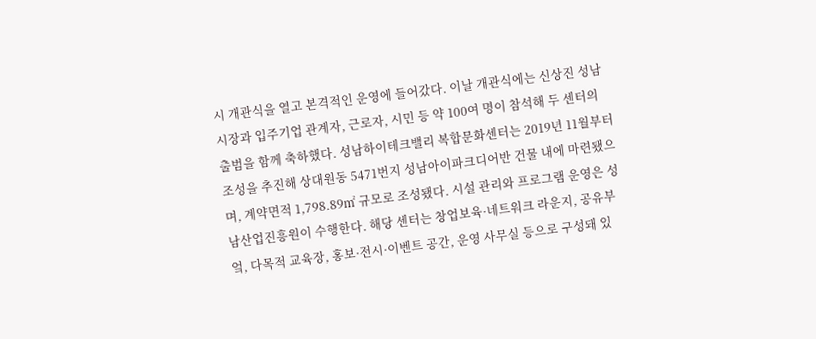시 개관식을 열고 본격적인 운영에 들어갔다. 이날 개관식에는 신상진 성남시장과 입주기업 관계자, 근로자, 시민 등 약 100여 명이 참석해 두 센터의 출범을 함께 축하했다. 성남하이테크밸리 복합문화센터는 2019년 11월부터 조성을 추진해 상대원동 5471번지 성남아이파크디어반 건물 내에 마련됐으며, 계약면적 1,798.89㎡ 규모로 조성됐다. 시설 관리와 프로그램 운영은 성남산업진흥원이 수행한다. 해당 센터는 창업보육·네트워크 라운지, 공유부엌, 다목적 교육장, 홍보·전시·이벤트 공간, 운영 사무실 등으로 구성돼 있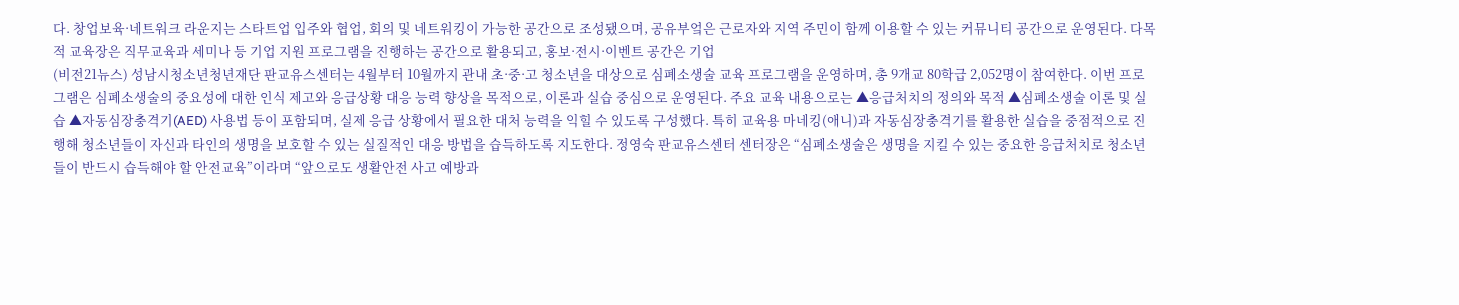다. 창업보육·네트워크 라운지는 스타트업 입주와 협업, 회의 및 네트워킹이 가능한 공간으로 조성됐으며, 공유부엌은 근로자와 지역 주민이 함께 이용할 수 있는 커뮤니티 공간으로 운영된다. 다목적 교육장은 직무교육과 세미나 등 기업 지원 프로그램을 진행하는 공간으로 활용되고, 홍보·전시·이벤트 공간은 기업
(비전21뉴스) 성남시청소년청년재단 판교유스센터는 4월부터 10월까지 관내 초·중·고 청소년을 대상으로 심폐소생술 교육 프로그램을 운영하며, 총 9개교 80학급 2,052명이 참여한다. 이번 프로그램은 심폐소생술의 중요성에 대한 인식 제고와 응급상황 대응 능력 향상을 목적으로, 이론과 실습 중심으로 운영된다. 주요 교육 내용으로는 ▲응급처치의 정의와 목적 ▲심폐소생술 이론 및 실습 ▲자동심장충격기(AED) 사용법 등이 포함되며, 실제 응급 상황에서 필요한 대처 능력을 익힐 수 있도록 구성했다. 특히 교육용 마네킹(애니)과 자동심장충격기를 활용한 실습을 중점적으로 진행해 청소년들이 자신과 타인의 생명을 보호할 수 있는 실질적인 대응 방법을 습득하도록 지도한다. 정영숙 판교유스센터 센터장은 “심폐소생술은 생명을 지킬 수 있는 중요한 응급처치로 청소년들이 반드시 습득해야 할 안전교육”이라며 “앞으로도 생활안전 사고 예방과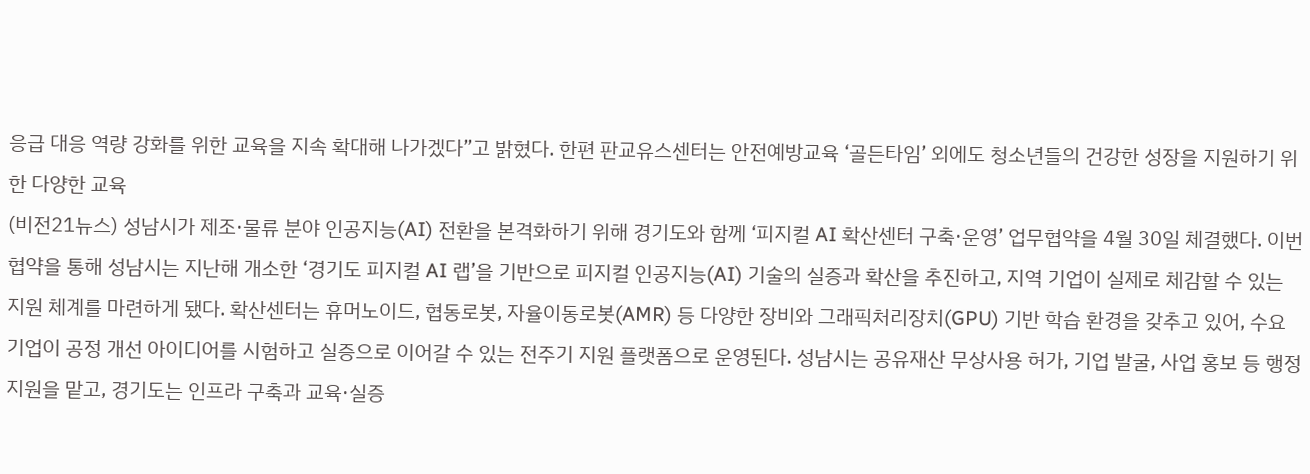응급 대응 역량 강화를 위한 교육을 지속 확대해 나가겠다”고 밝혔다. 한편 판교유스센터는 안전예방교육 ‘골든타임’ 외에도 청소년들의 건강한 성장을 지원하기 위한 다양한 교육
(비전21뉴스) 성남시가 제조·물류 분야 인공지능(AI) 전환을 본격화하기 위해 경기도와 함께 ‘피지컬 AI 확산센터 구축·운영’ 업무협약을 4월 30일 체결했다. 이번 협약을 통해 성남시는 지난해 개소한 ‘경기도 피지컬 AI 랩’을 기반으로 피지컬 인공지능(AI) 기술의 실증과 확산을 추진하고, 지역 기업이 실제로 체감할 수 있는 지원 체계를 마련하게 됐다. 확산센터는 휴머노이드, 협동로봇, 자율이동로봇(AMR) 등 다양한 장비와 그래픽처리장치(GPU) 기반 학습 환경을 갖추고 있어, 수요기업이 공정 개선 아이디어를 시험하고 실증으로 이어갈 수 있는 전주기 지원 플랫폼으로 운영된다. 성남시는 공유재산 무상사용 허가, 기업 발굴, 사업 홍보 등 행정 지원을 맡고, 경기도는 인프라 구축과 교육·실증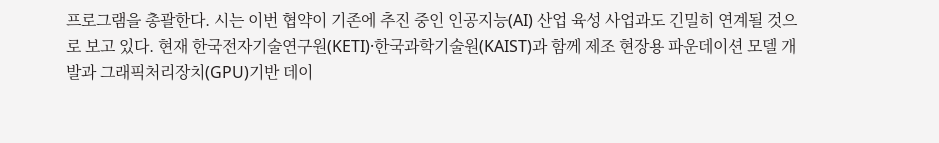프로그램을 총괄한다. 시는 이번 협약이 기존에 추진 중인 인공지능(AI) 산업 육성 사업과도 긴밀히 연계될 것으로 보고 있다. 현재 한국전자기술연구원(KETI)·한국과학기술원(KAIST)과 함께 제조 현장용 파운데이션 모델 개발과 그래픽처리장치(GPU)기반 데이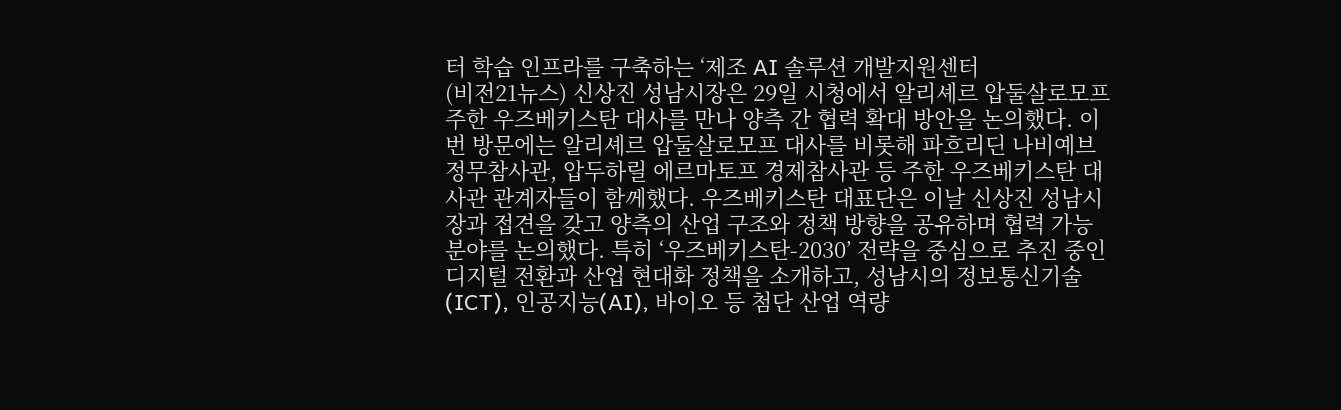터 학습 인프라를 구축하는 ‘제조 AI 솔루션 개발지원센터
(비전21뉴스) 신상진 성남시장은 29일 시청에서 알리셰르 압둘살로모프 주한 우즈베키스탄 대사를 만나 양측 간 협력 확대 방안을 논의했다. 이번 방문에는 알리셰르 압둘살로모프 대사를 비롯해 파흐리딘 나비예브 정무참사관, 압두하릴 에르마토프 경제참사관 등 주한 우즈베키스탄 대사관 관계자들이 함께했다. 우즈베키스탄 대표단은 이날 신상진 성남시장과 접견을 갖고 양측의 산업 구조와 정책 방향을 공유하며 협력 가능 분야를 논의했다. 특히 ‘우즈베키스탄-2030’ 전략을 중심으로 추진 중인 디지털 전환과 산업 현대화 정책을 소개하고, 성남시의 정보통신기술(ICT), 인공지능(AI), 바이오 등 첨단 산업 역량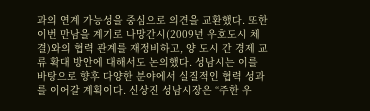과의 연계 가능성을 중심으로 의견을 교환했다. 또한 이번 만남을 계기로 나망간시(2009년 우호도시 체결)와의 협력 관계를 재정비하고, 양 도시 간 경제 교류 확대 방안에 대해서도 논의했다. 성남시는 이를 바탕으로 향후 다양한 분야에서 실질적인 협력 성과를 이어갈 계획이다. 신상진 성남시장은 “주한 우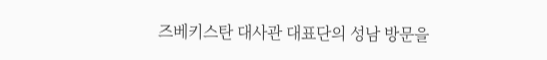즈베키스탄 대사관 대표단의 성남 방문을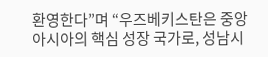환영한다”며 “우즈베키스탄은 중앙아시아의 핵심 성장 국가로, 성남시